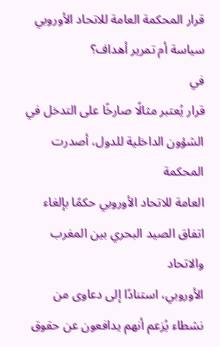قرار المحكمة العامة للاتحاد الأوروبي سياسة أم تمرير أهداف؟
في
قرار يُعتبر مثالًا صارخًا على التدخل في الشؤون الداخلية للدول، أصدرت المحكمة
العامة للاتحاد الأوروبي حكمًا بإلغاء اتفاق الصيد البحري بين المغرب والاتحاد
الأوروبي، استنادًا إلى دعاوى من نشطاء يُزعم أنهم يدافعون عن حقوق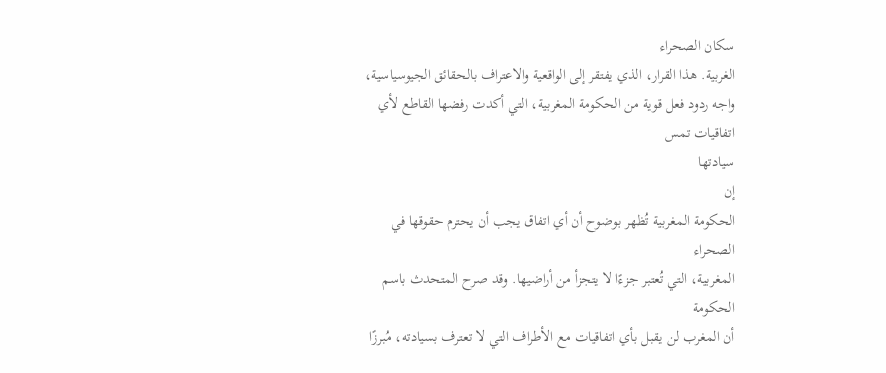سكان الصحراء
الغربية. هذا القرار، الذي يفتقر إلى الواقعية والاعتراف بالحقائق الجيوسياسية،
واجه ردود فعل قوية من الحكومة المغربية، التي أكدت رفضها القاطع لأي اتفاقيات تمس
سيادتها
إن
الحكومة المغربية تُظهر بوضوح أن أي اتفاق يجب أن يحترم حقوقها في الصحراء
المغربية، التي تُعتبر جزءًا لا يتجزأ من أراضيها. وقد صرح المتحدث باسم الحكومة
أن المغرب لن يقبل بأي اتفاقيات مع الأطراف التي لا تعترف بسيادته، مُبرزًا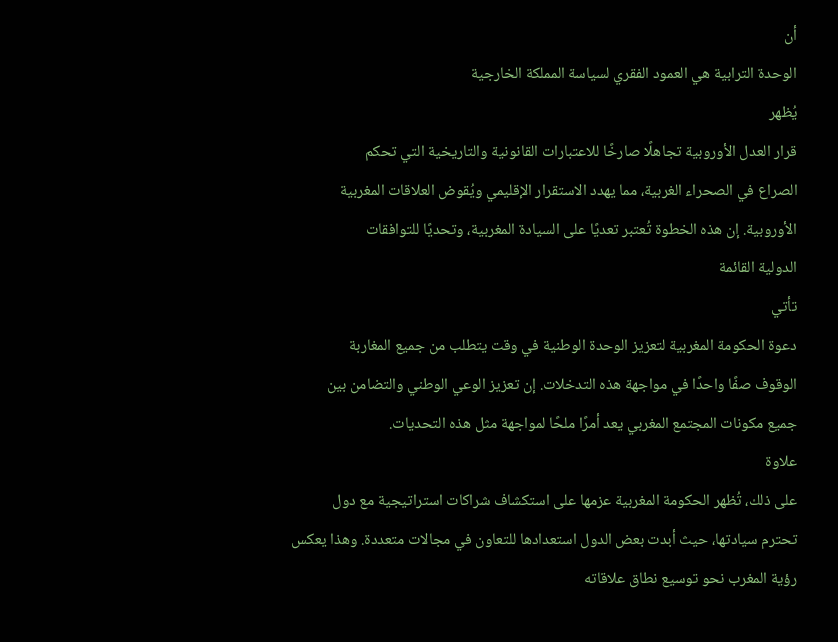أن
الوحدة الترابية هي العمود الفقري لسياسة المملكة الخارجية
يُظهر
قرار العدل الأوروبية تجاهلًا صارخًا للاعتبارات القانونية والتاريخية التي تحكم
الصراع في الصحراء الغربية، مما يهدد الاستقرار الإقليمي ويُقوض العلاقات المغربية
الأوروبية. إن هذه الخطوة تُعتبر تعديًا على السيادة المغربية، وتحديًا للتوافقات
الدولية القائمة
تأتي
دعوة الحكومة المغربية لتعزيز الوحدة الوطنية في وقت يتطلب من جميع المغاربة
الوقوف صفًا واحدًا في مواجهة هذه التدخلات. إن تعزيز الوعي الوطني والتضامن بين
جميع مكونات المجتمع المغربي يعد أمرًا ملحًا لمواجهة مثل هذه التحديات.
علاوة
على ذلك، تُظهر الحكومة المغربية عزمها على استكشاف شراكات استراتيجية مع دول
تحترم سيادتها، حيث أبدت بعض الدول استعدادها للتعاون في مجالات متعددة. وهذا يعكس
رؤية المغرب نحو توسيع نطاق علاقاته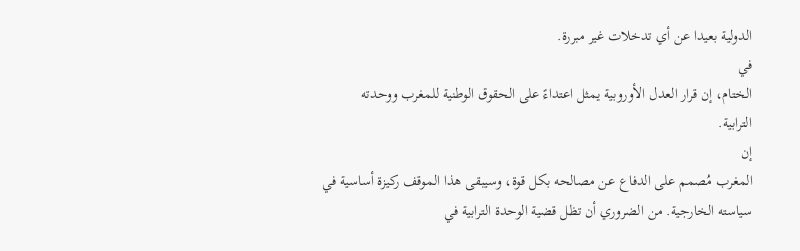الدولية بعيدا عن أي تدخلات غير مبررة.
في
الختام، إن قرار العدل الأوروبية يمثل اعتداءً على الحقوق الوطنية للمغرب ووحدته
الترابية.
إن
المغرب مُصمم على الدفاع عن مصالحه بكل قوة، وسيبقى هذا الموقف ركيزة أساسية في
سياسته الخارجية. من الضروري أن تظل قضية الوحدة الترابية في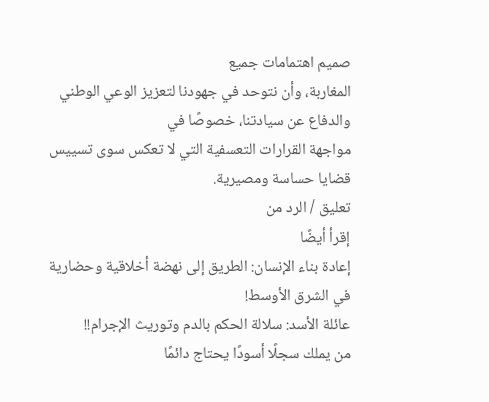صميم اهتمامات جميع
المغاربة، وأن نتوحد في جهودنا لتعزيز الوعي الوطني والدفاع عن سيادتنا، خصوصًا في
مواجهة القرارات التعسفية التي لا تعكس سوى تسييس قضايا حساسة ومصيرية.
تعليق / الرد من
إقرأ أيضًا
إعادة بناء الإنسان: الطريق إلى نهضة أخلاقية وحضارية في الشرق الأوسط!
عائلة الأسد: سلالة الحكم بالدم وتوريث الإجرام!!
من يملك سجلًا أسودًا يحتاج دائمًا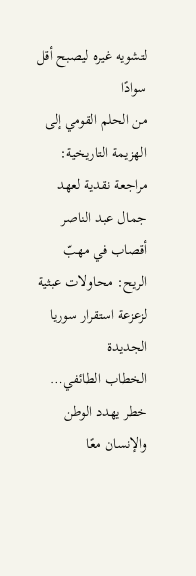لتشويه غيره ليصبح أقل سوادًا
من الحلم القومي إلى الهزيمة التاريخية: مراجعة نقدية لعهد جمال عبد الناصر
أقصاب في مهبّ الريح: محاولات عبثية لزعزعة استقرار سوريا الجديدة
الخطاب الطائفي… خطر يهدد الوطن والإنسان معًا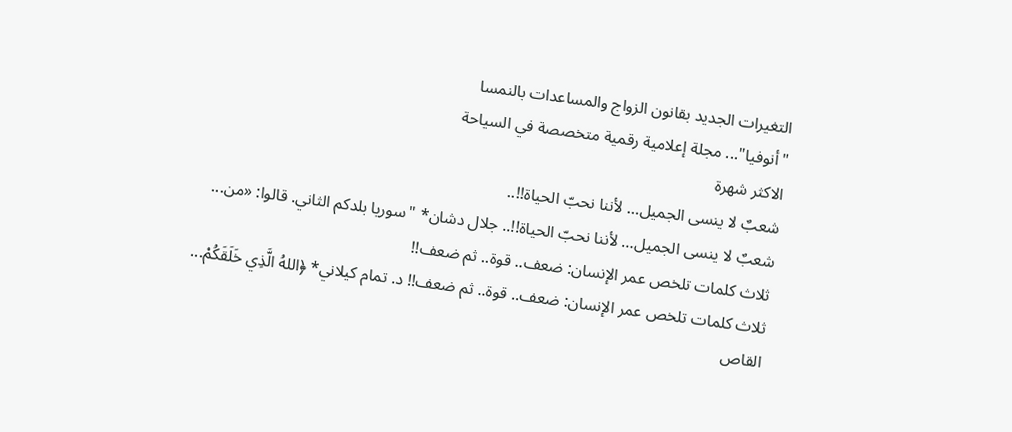التغيرات الجديد بقانون الزواج والمساعدات بالنمسا
"أنوفيا"... مجلة إعلامية رقمية متخصصة في السياحة
الاكثر شهرة
شعبٌ لا ينسى الجميل… لأننا نحبّ الحياة!!..
شعبٌ لا ينسى الجميل… لأننا نحبّ الحياة!!.. جلال دشان* "سوريا بلدكم الثاني. قالوا: «من...
ثلاث كلمات تلخص عمر الإنسان: ضعف.. قوة.. ثم ضعف!!
ثلاث كلمات تلخص عمر الإنسان: ضعف.. قوة.. ثم ضعف!! د. تمام كيلاني* ﴿اللهُ الَّذِي خَلَقَكُمْ...
القاص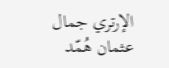الإرتري جمال عثمان هُمّد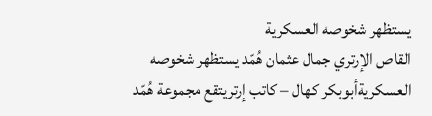يستظهر شخوصه العسكرية
القاص الإرتري جمال عثمان هُمّد يستظهر شخوصه العسكريةأبوبكر كهال – كاتب إرتريتقع مجموعة هُمّد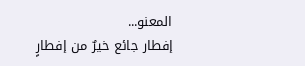المعنو...
إفطار جائع خيرٌ من إفطارٍ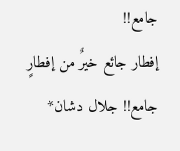جامع!!
إفطار جائع خيرٌ من إفطارٍ جامع!! جلال دشان*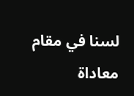لسنا في مقام معاداة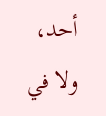أحد، ولا في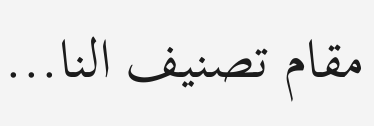مقام تصنيف النا...